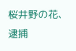桜井野の花、逮捕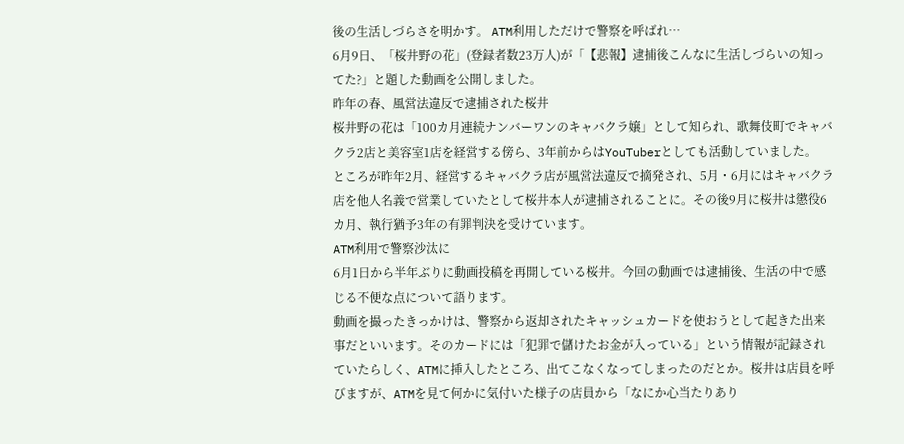後の生活しづらさを明かす。 ATM利用しただけで警察を呼ばれ…
6月9日、「桜井野の花」(登録者数23万人)が「【悲報】逮捕後こんなに生活しづらいの知ってた?」と題した動画を公開しました。
昨年の春、風営法違反で逮捕された桜井
桜井野の花は「100カ月連続ナンバーワンのキャバクラ嬢」として知られ、歌舞伎町でキャバクラ2店と美容室1店を経営する傍ら、3年前からはYouTuberとしても活動していました。
ところが昨年2月、経営するキャバクラ店が風営法違反で摘発され、5月・6月にはキャバクラ店を他人名義で営業していたとして桜井本人が逮捕されることに。その後9月に桜井は懲役6カ月、執行猶予3年の有罪判決を受けています。
ATM利用で警察沙汰に
6月1日から半年ぶりに動画投稿を再開している桜井。今回の動画では逮捕後、生活の中で感じる不便な点について語ります。
動画を撮ったきっかけは、警察から返却されたキャッシュカードを使おうとして起きた出来事だといいます。そのカードには「犯罪で儲けたお金が入っている」という情報が記録されていたらしく、ATMに挿入したところ、出てこなくなってしまったのだとか。桜井は店員を呼びますが、ATMを見て何かに気付いた様子の店員から「なにか心当たりあり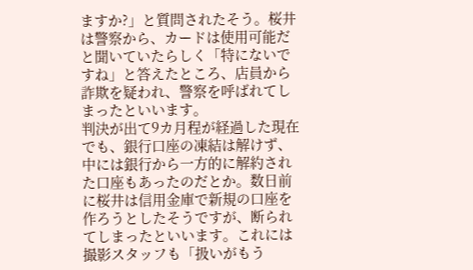ますか?」と質問されたそう。桜井は警察から、カードは使用可能だと聞いていたらしく「特にないですね」と答えたところ、店員から詐欺を疑われ、警察を呼ばれてしまったといいます。
判決が出て9カ月程が経過した現在でも、銀行口座の凍結は解けず、中には銀行から一方的に解約された口座もあったのだとか。数日前に桜井は信用金庫で新規の口座を作ろうとしたそうですが、断られてしまったといいます。これには撮影スタッフも「扱いがもう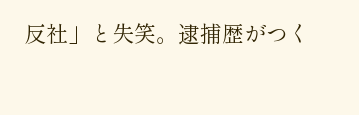反社」と失笑。逮捕歴がつく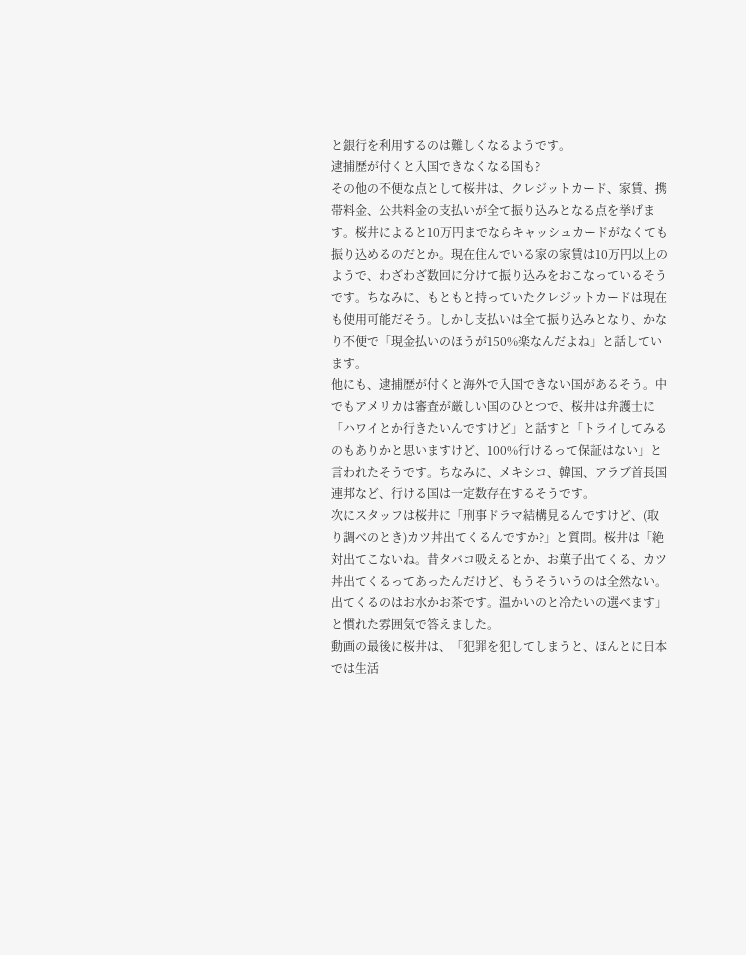と銀行を利用するのは難しくなるようです。
逮捕歴が付くと入国できなくなる国も?
その他の不便な点として桜井は、クレジットカード、家賃、携帯料金、公共料金の支払いが全て振り込みとなる点を挙げます。桜井によると10万円までならキャッシュカードがなくても振り込めるのだとか。現在住んでいる家の家賃は10万円以上のようで、わざわざ数回に分けて振り込みをおこなっているそうです。ちなみに、もともと持っていたクレジットカードは現在も使用可能だそう。しかし支払いは全て振り込みとなり、かなり不便で「現金払いのほうが150%楽なんだよね」と話しています。
他にも、逮捕歴が付くと海外で入国できない国があるそう。中でもアメリカは審査が厳しい国のひとつで、桜井は弁護士に「ハワイとか行きたいんですけど」と話すと「トライしてみるのもありかと思いますけど、100%行けるって保証はない」と言われたそうです。ちなみに、メキシコ、韓国、アラブ首長国連邦など、行ける国は一定数存在するそうです。
次にスタッフは桜井に「刑事ドラマ結構見るんですけど、(取り調べのとき)カツ丼出てくるんですか?」と質問。桜井は「絶対出てこないね。昔タバコ吸えるとか、お菓子出てくる、カツ丼出てくるってあったんだけど、もうそういうのは全然ない。出てくるのはお水かお茶です。温かいのと冷たいの選べます」と慣れた雰囲気で答えました。
動画の最後に桜井は、「犯罪を犯してしまうと、ほんとに日本では生活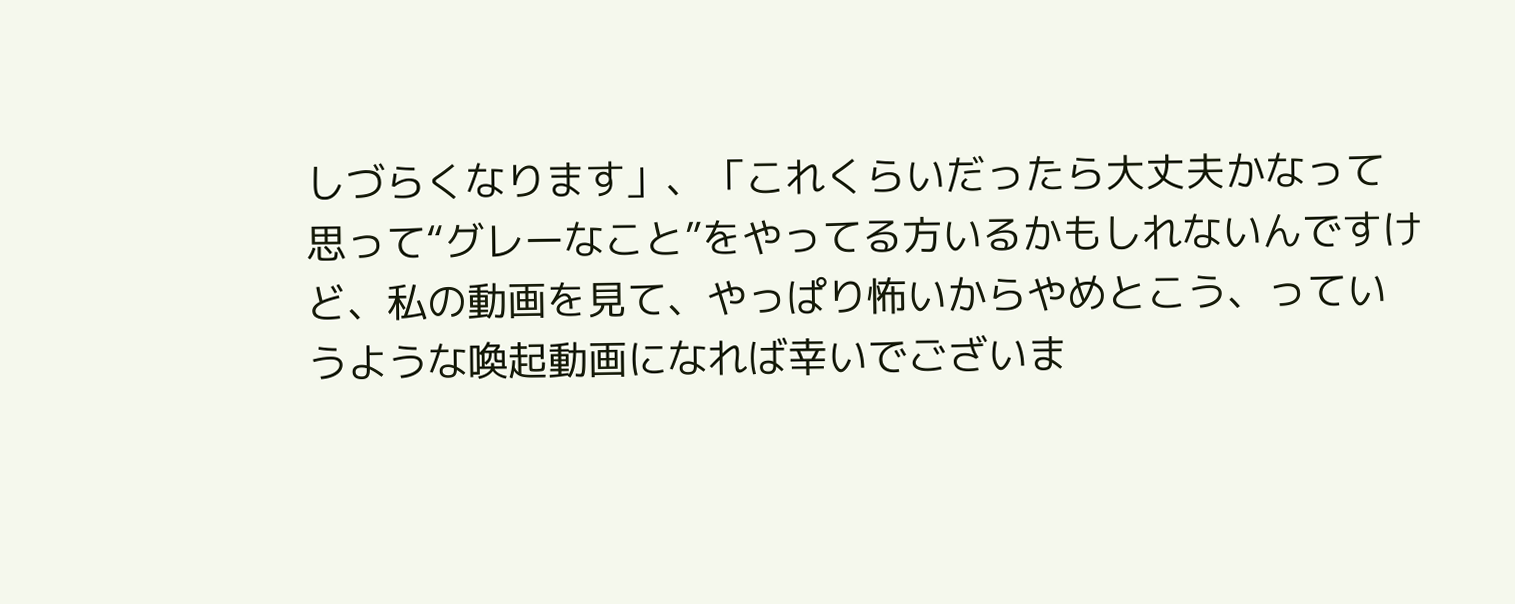しづらくなります」、「これくらいだったら大丈夫かなって思って“グレーなこと”をやってる方いるかもしれないんですけど、私の動画を見て、やっぱり怖いからやめとこう、っていうような喚起動画になれば幸いでございま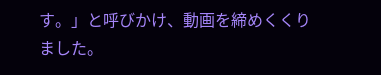す。」と呼びかけ、動画を締めくくりました。